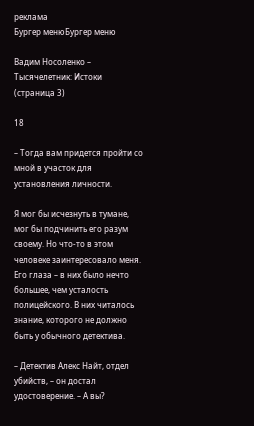реклама
Бургер менюБургер меню

Вадим Носоленко – Тысячелетник: Истоки (страница 3)

18

– Тогда вам придется пройти со мной в участок для установления личности.

Я мог бы исчезнуть в тумане, мог бы подчинить его разум своему. Но что-то в этом человеке заинтересовало меня. Его глаза – в них было нечто большее, чем усталость полицейского. В них читалось знание, которого не должно быть у обычного детектива.

– Детектив Алекс Найт, отдел убийств, – он достал удостоверение. – А вы?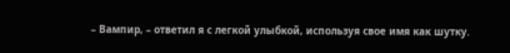– Вампир, – ответил я с легкой улыбкой, используя свое имя как шутку.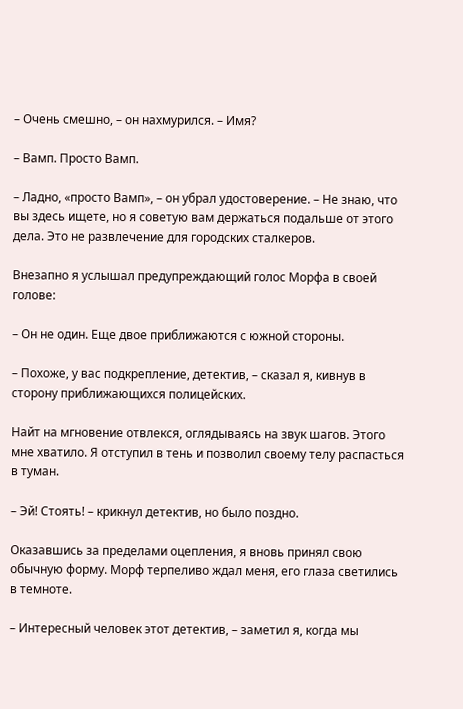– Очень смешно, – он нахмурился. – Имя?

– Вамп. Просто Вамп.

– Ладно, «просто Вамп», – он убрал удостоверение. – Не знаю, что вы здесь ищете, но я советую вам держаться подальше от этого дела. Это не развлечение для городских сталкеров.

Внезапно я услышал предупреждающий голос Морфа в своей голове:

– Он не один. Еще двое приближаются с южной стороны.

– Похоже, у вас подкрепление, детектив, – сказал я, кивнув в сторону приближающихся полицейских.

Найт на мгновение отвлекся, оглядываясь на звук шагов. Этого мне хватило. Я отступил в тень и позволил своему телу распасться в туман.

– Эй! Стоять! – крикнул детектив, но было поздно.

Оказавшись за пределами оцепления, я вновь принял свою обычную форму. Морф терпеливо ждал меня, его глаза светились в темноте.

– Интересный человек этот детектив, – заметил я, когда мы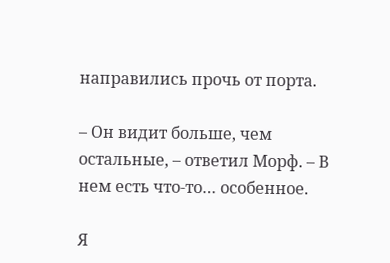направились прочь от порта.

– Он видит больше, чем остальные, – ответил Морф. – В нем есть что-то… особенное.

Я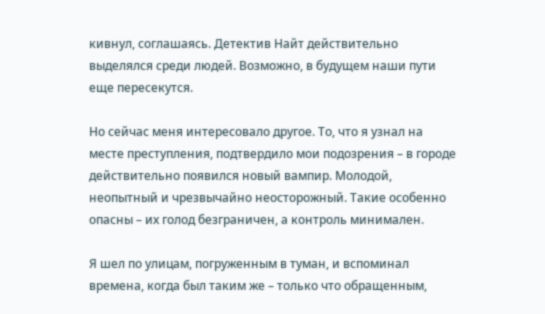кивнул, соглашаясь. Детектив Найт действительно выделялся среди людей. Возможно, в будущем наши пути еще пересекутся.

Но сейчас меня интересовало другое. То, что я узнал на месте преступления, подтвердило мои подозрения – в городе действительно появился новый вампир. Молодой, неопытный и чрезвычайно неосторожный. Такие особенно опасны – их голод безграничен, а контроль минимален.

Я шел по улицам, погруженным в туман, и вспоминал времена, когда был таким же – только что обращенным,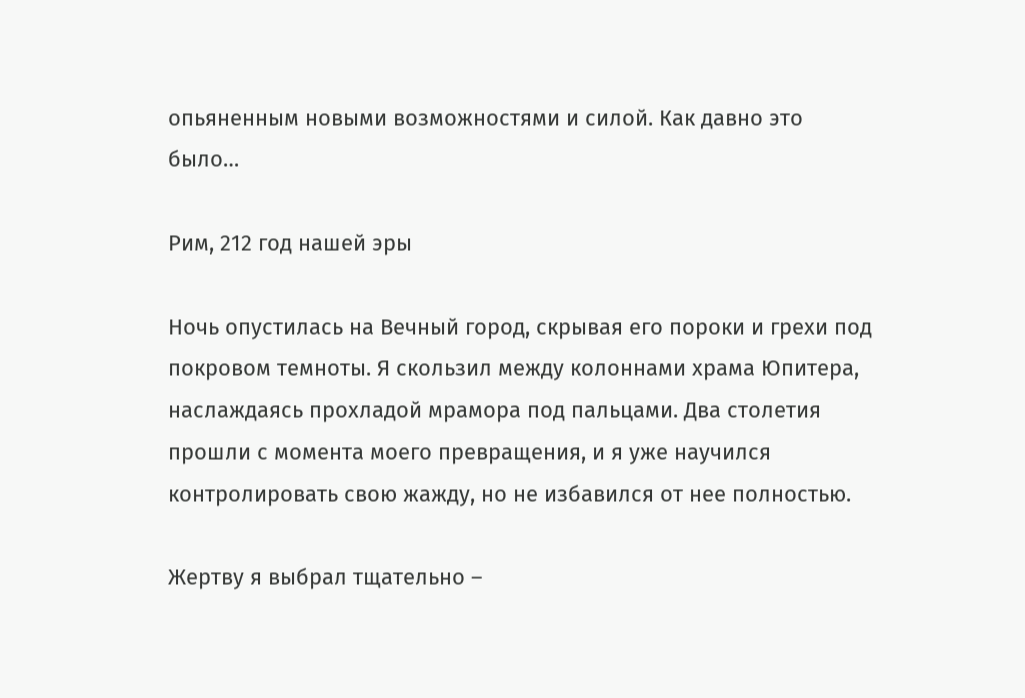опьяненным новыми возможностями и силой. Как давно это было…

Рим, 212 год нашей эры

Ночь опустилась на Вечный город, скрывая его пороки и грехи под покровом темноты. Я скользил между колоннами храма Юпитера, наслаждаясь прохладой мрамора под пальцами. Два столетия прошли с момента моего превращения, и я уже научился контролировать свою жажду, но не избавился от нее полностью.

Жертву я выбрал тщательно –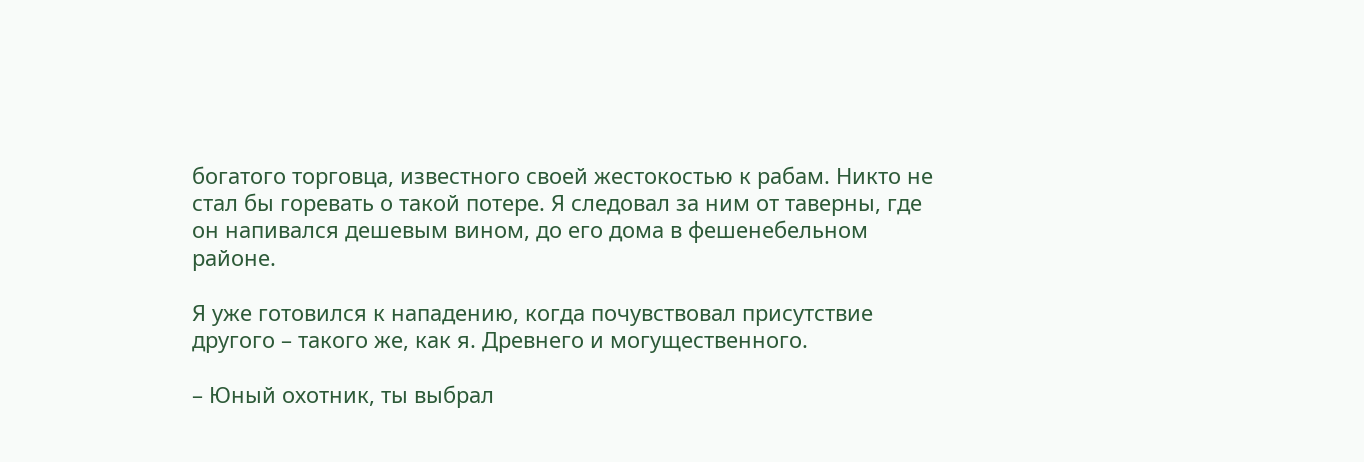богатого торговца, известного своей жестокостью к рабам. Никто не стал бы горевать о такой потере. Я следовал за ним от таверны, где он напивался дешевым вином, до его дома в фешенебельном районе.

Я уже готовился к нападению, когда почувствовал присутствие другого – такого же, как я. Древнего и могущественного.

– Юный охотник, ты выбрал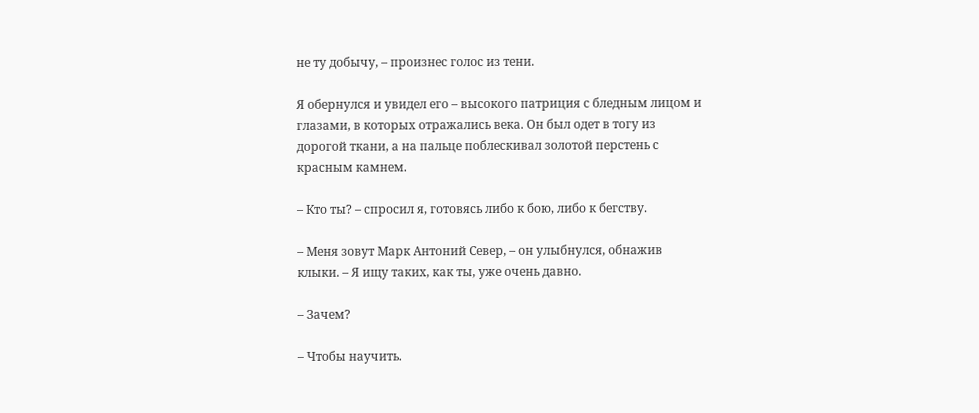не ту добычу, – произнес голос из тени.

Я обернулся и увидел его – высокого патриция с бледным лицом и глазами, в которых отражались века. Он был одет в тогу из дорогой ткани, а на пальце поблескивал золотой перстень с красным камнем.

– Кто ты? – спросил я, готовясь либо к бою, либо к бегству.

– Меня зовут Марк Антоний Север, – он улыбнулся, обнажив клыки. – Я ищу таких, как ты, уже очень давно.

– Зачем?

– Чтобы научить.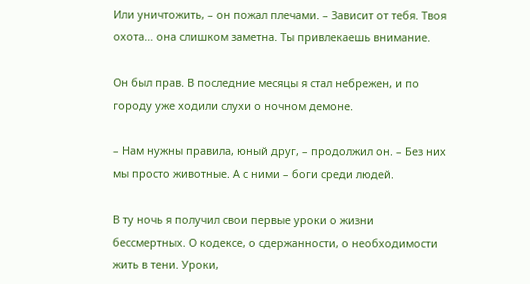Или уничтожить, – он пожал плечами. – Зависит от тебя. Твоя охота… она слишком заметна. Ты привлекаешь внимание.

Он был прав. В последние месяцы я стал небрежен, и по городу уже ходили слухи о ночном демоне.

– Нам нужны правила, юный друг, – продолжил он. – Без них мы просто животные. А с ними – боги среди людей.

В ту ночь я получил свои первые уроки о жизни бессмертных. О кодексе, о сдержанности, о необходимости жить в тени. Уроки,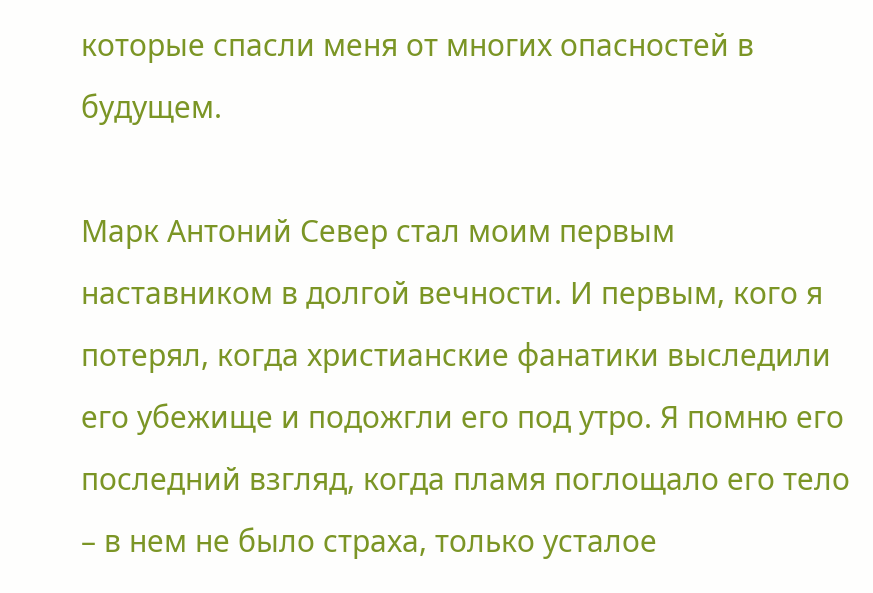которые спасли меня от многих опасностей в будущем.

Марк Антоний Север стал моим первым наставником в долгой вечности. И первым, кого я потерял, когда христианские фанатики выследили его убежище и подожгли его под утро. Я помню его последний взгляд, когда пламя поглощало его тело – в нем не было страха, только усталое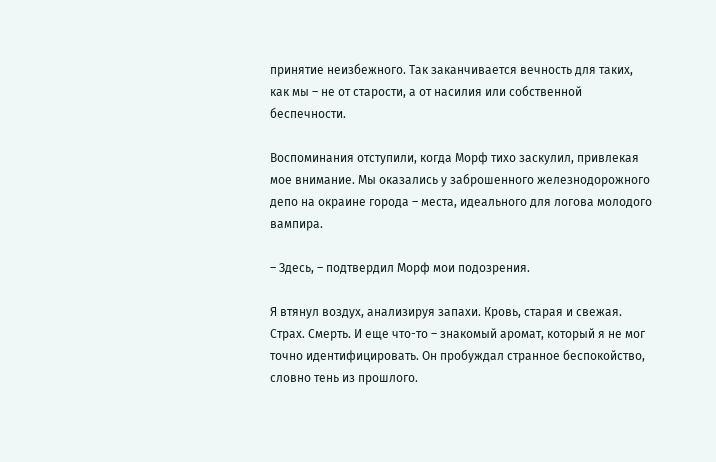принятие неизбежного. Так заканчивается вечность для таких, как мы – не от старости, а от насилия или собственной беспечности.

Воспоминания отступили, когда Морф тихо заскулил, привлекая мое внимание. Мы оказались у заброшенного железнодорожного депо на окраине города – места, идеального для логова молодого вампира.

– Здесь, – подтвердил Морф мои подозрения.

Я втянул воздух, анализируя запахи. Кровь, старая и свежая. Страх. Смерть. И еще что-то – знакомый аромат, который я не мог точно идентифицировать. Он пробуждал странное беспокойство, словно тень из прошлого.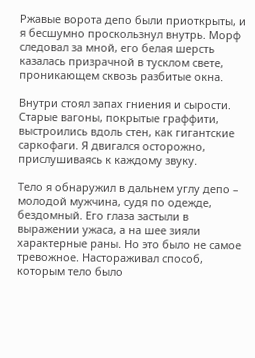Ржавые ворота депо были приоткрыты, и я бесшумно проскользнул внутрь. Морф следовал за мной, его белая шерсть казалась призрачной в тусклом свете, проникающем сквозь разбитые окна.

Внутри стоял запах гниения и сырости. Старые вагоны, покрытые граффити, выстроились вдоль стен, как гигантские саркофаги. Я двигался осторожно, прислушиваясь к каждому звуку.

Тело я обнаружил в дальнем углу депо – молодой мужчина, судя по одежде, бездомный. Его глаза застыли в выражении ужаса, а на шее зияли характерные раны. Но это было не самое тревожное. Настораживал способ, которым тело было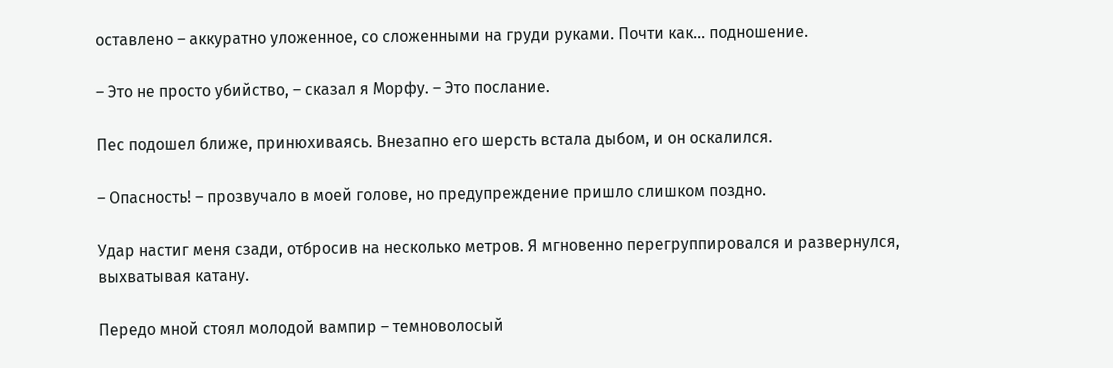оставлено – аккуратно уложенное, со сложенными на груди руками. Почти как… подношение.

– Это не просто убийство, – сказал я Морфу. – Это послание.

Пес подошел ближе, принюхиваясь. Внезапно его шерсть встала дыбом, и он оскалился.

– Опасность! – прозвучало в моей голове, но предупреждение пришло слишком поздно.

Удар настиг меня сзади, отбросив на несколько метров. Я мгновенно перегруппировался и развернулся, выхватывая катану.

Передо мной стоял молодой вампир – темноволосый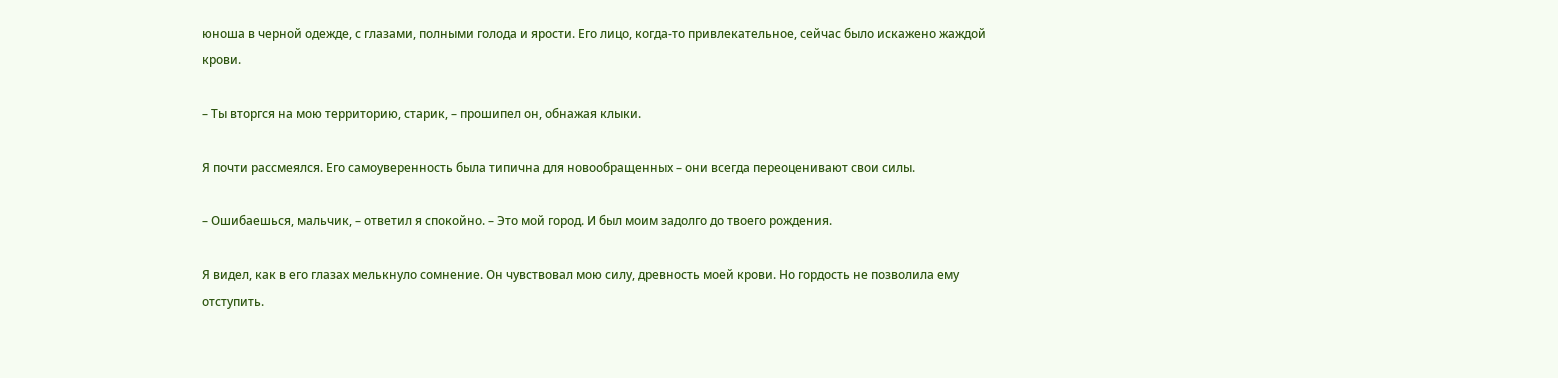юноша в черной одежде, с глазами, полными голода и ярости. Его лицо, когда-то привлекательное, сейчас было искажено жаждой крови.

– Ты вторгся на мою территорию, старик, – прошипел он, обнажая клыки.

Я почти рассмеялся. Его самоуверенность была типична для новообращенных – они всегда переоценивают свои силы.

– Ошибаешься, мальчик, – ответил я спокойно. – Это мой город. И был моим задолго до твоего рождения.

Я видел, как в его глазах мелькнуло сомнение. Он чувствовал мою силу, древность моей крови. Но гордость не позволила ему отступить.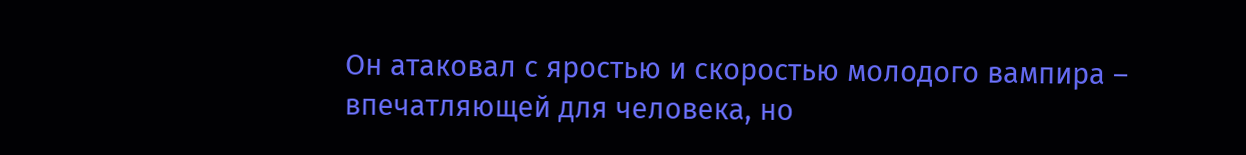Он атаковал с яростью и скоростью молодого вампира – впечатляющей для человека, но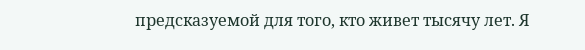предсказуемой для того, кто живет тысячу лет. Я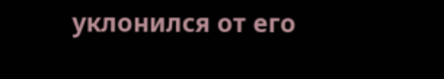уклонился от его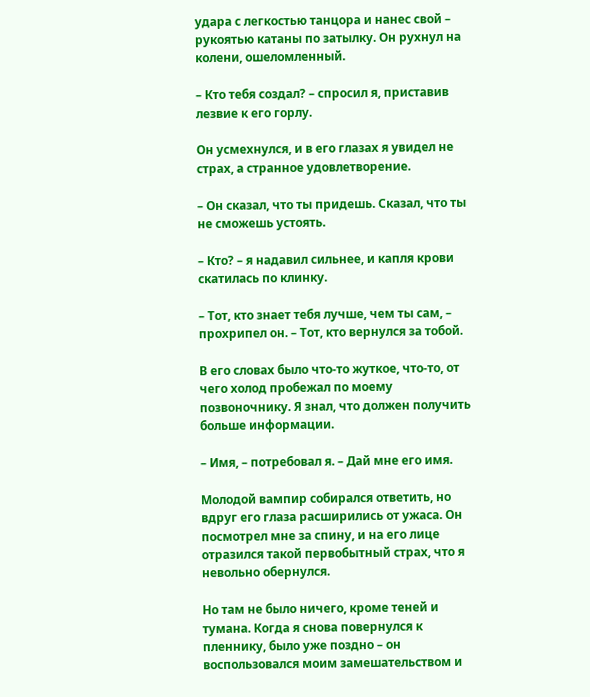удара с легкостью танцора и нанес свой – рукоятью катаны по затылку. Он рухнул на колени, ошеломленный.

– Кто тебя создал? – спросил я, приставив лезвие к его горлу.

Он усмехнулся, и в его глазах я увидел не страх, а странное удовлетворение.

– Он сказал, что ты придешь. Сказал, что ты не сможешь устоять.

– Кто? – я надавил сильнее, и капля крови скатилась по клинку.

– Тот, кто знает тебя лучше, чем ты сам, – прохрипел он. – Тот, кто вернулся за тобой.

В его словах было что-то жуткое, что-то, от чего холод пробежал по моему позвоночнику. Я знал, что должен получить больше информации.

– Имя, – потребовал я. – Дай мне его имя.

Молодой вампир собирался ответить, но вдруг его глаза расширились от ужаса. Он посмотрел мне за спину, и на его лице отразился такой первобытный страх, что я невольно обернулся.

Но там не было ничего, кроме теней и тумана. Когда я снова повернулся к пленнику, было уже поздно – он воспользовался моим замешательством и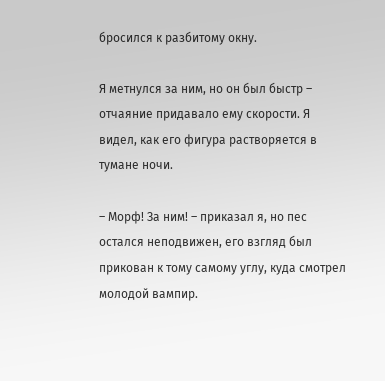бросился к разбитому окну.

Я метнулся за ним, но он был быстр – отчаяние придавало ему скорости. Я видел, как его фигура растворяется в тумане ночи.

– Морф! За ним! – приказал я, но пес остался неподвижен, его взгляд был прикован к тому самому углу, куда смотрел молодой вампир.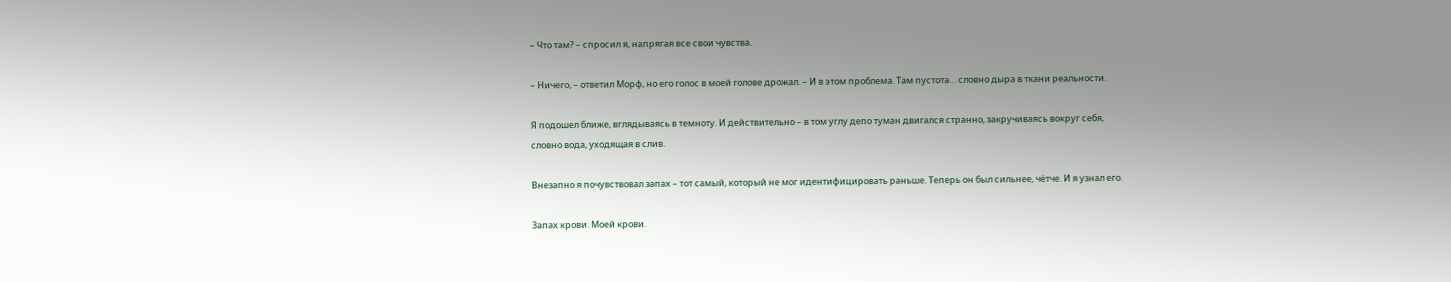– Что там? – спросил я, напрягая все свои чувства.

– Ничего, – ответил Морф, но его голос в моей голове дрожал. – И в этом проблема. Там пустота… словно дыра в ткани реальности.

Я подошел ближе, вглядываясь в темноту. И действительно – в том углу депо туман двигался странно, закручиваясь вокруг себя, словно вода, уходящая в слив.

Внезапно я почувствовал запах – тот самый, который не мог идентифицировать раньше. Теперь он был сильнее, чётче. И я узнал его.

Запах крови. Моей крови.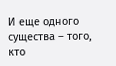И еще одного существа – того, кто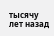тысячу лет назад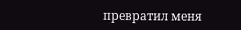превратил меня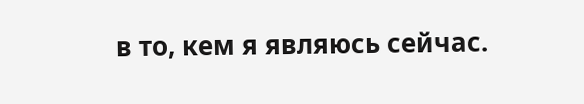в то, кем я являюсь сейчас.